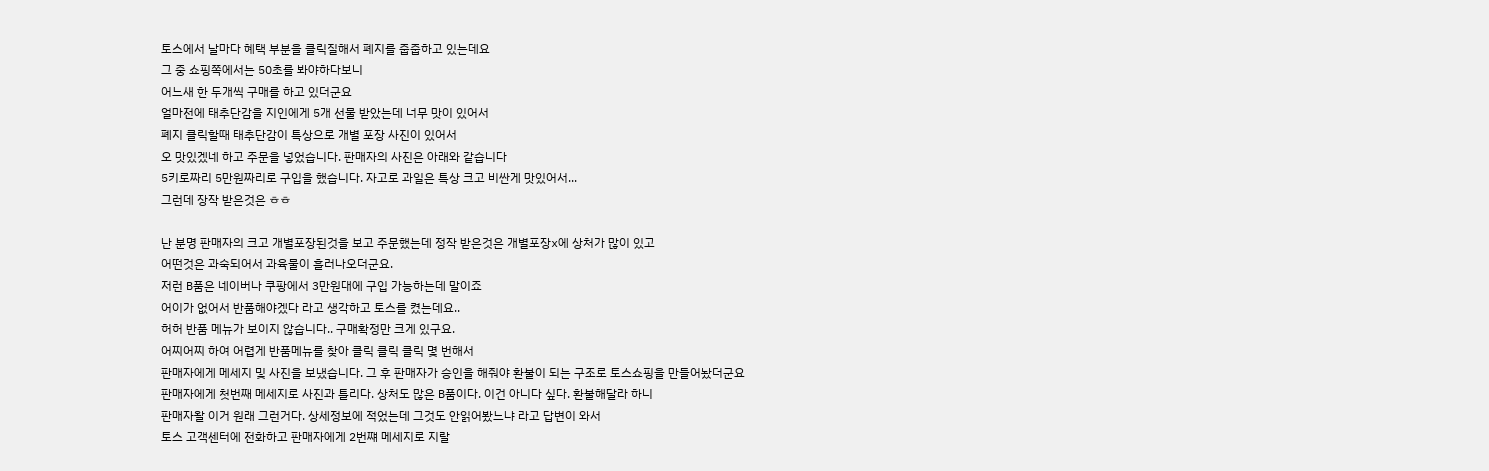토스에서 날마다 혜택 부분을 클릭질해서 폐지를 줍줍하고 있는데요
그 중 쇼핑쪽에서는 50초를 봐야하다보니
어느새 한 두개씩 구매를 하고 있더군요
얼마전에 태추단감을 지인에게 5개 선물 받았는데 너무 맛이 있어서
폐지 클릭할때 태추단감이 특상으로 개별 포장 사진이 있어서
오 맛있겠네 하고 주문을 넣었습니다. 판매자의 사진은 아래와 같습니다
5키로짜리 5만원짜리로 구입을 했습니다. 자고로 과일은 특상 크고 비싼게 맛있어서...
그런데 장작 받은것은 ㅎㅎ

난 분명 판매자의 크고 개별포장된것을 보고 주문했는데 정작 받은것은 개별포장x에 상처가 많이 있고
어떤것은 과숙되어서 과육물이 흘러나오더군요.
저런 B품은 네이버나 쿠팡에서 3만원대에 구입 가능하는데 말이죠
어이가 없어서 반품해야겠다 라고 생각하고 토스를 켰는데요..
허허 반품 메뉴가 보이지 않습니다.. 구매확정만 크게 있구요.
어찌어찌 하여 어렵게 반품메뉴를 찾아 클릭 클릭 클릭 몇 번해서
판매자에게 메세지 및 사진을 보냈습니다. 그 후 판매자가 승인을 해줘야 환불이 되는 구조로 토스쇼핑을 만들어놨더군요
판매자에게 첫번째 메세지로 사진과 틀리다. 상처도 많은 B품이다. 이건 아니다 싶다. 환불해달라 하니
판매자왈 이거 원래 그런거다. 상세정보에 적었는데 그것도 안읽어봤느냐 라고 답변이 와서
토스 고객센터에 전화하고 판매자에게 2번쨰 메세지로 지랄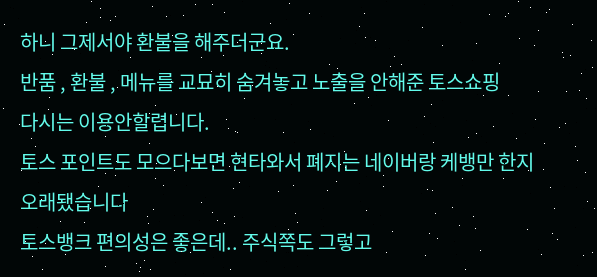하니 그제서야 환불을 해주더군요.
반품 , 환불 , 메뉴를 교묘히 숨겨놓고 노출을 안해준 토스쇼핑
다시는 이용안할렵니다.
토스 포인트도 모으다보면 현타와서 폐지는 네이버랑 케뱅만 한지 오래됐습니다
토스뱅크 편의성은 좋은데.. 주식쪽도 그렇고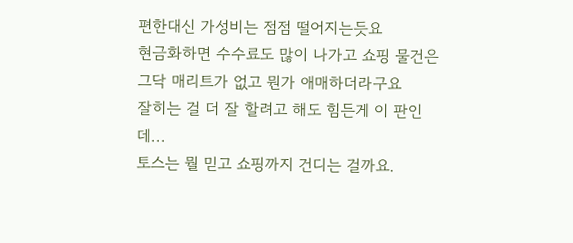편한대신 가성비는 점점 떨어지는듯요
현금화하면 수수료도 많이 나가고 쇼핑 물건은 그닥 매리트가 없고 뭔가 애매하더라구요
잘히는 걸 더 잘 할려고 해도 힘든게 이 판인데...
토스는 뭘 믿고 쇼핑까지 건디는 걸까요.